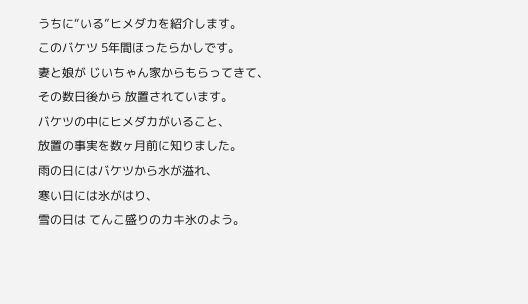うちに“いる”ヒメダカを紹介します。
このバケツ 5年間ほったらかしです。
妻と娘が じいちゃん家からもらってきて、
その数日後から 放置されています。
バケツの中にヒメダカがいること、
放置の事実を数ヶ月前に知りました。
雨の日にはバケツから水が溢れ、
寒い日には氷がはり、
雪の日は てんこ盛りのカキ氷のよう。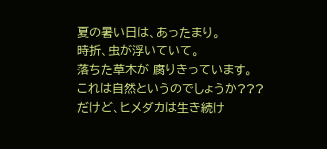夏の暑い日は、あったまり。
時折、虫が浮いていて。
落ちた草木が 腐りきっています。
これは自然というのでしょうか???
だけど、ヒメダカは生き続け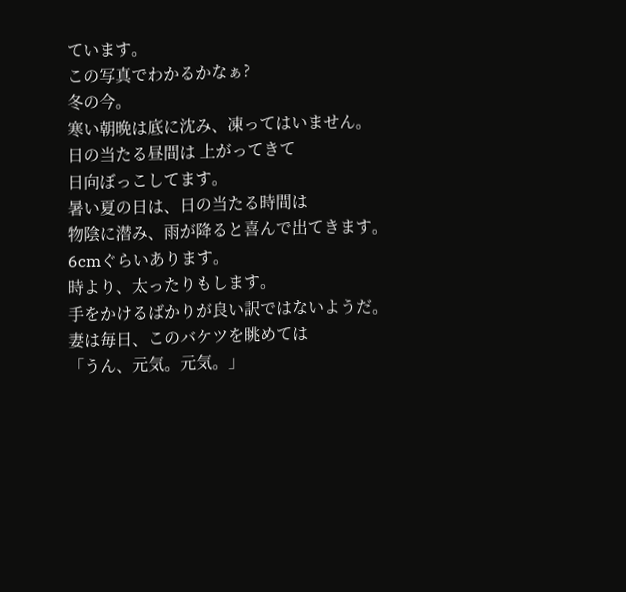ています。
この写真でわかるかなぁ?
冬の今。
寒い朝晩は底に沈み、凍ってはいません。
日の当たる昼間は 上がってきて
日向ぼっこしてます。
暑い夏の日は、日の当たる時間は
物陰に潜み、雨が降ると喜んで出てきます。
6cmぐらいあります。
時より、太ったりもします。
手をかけるばかりが良い訳ではないようだ。
妻は毎日、このバケツを眺めては
「うん、元気。元気。」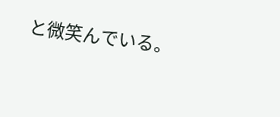と微笑んでいる。